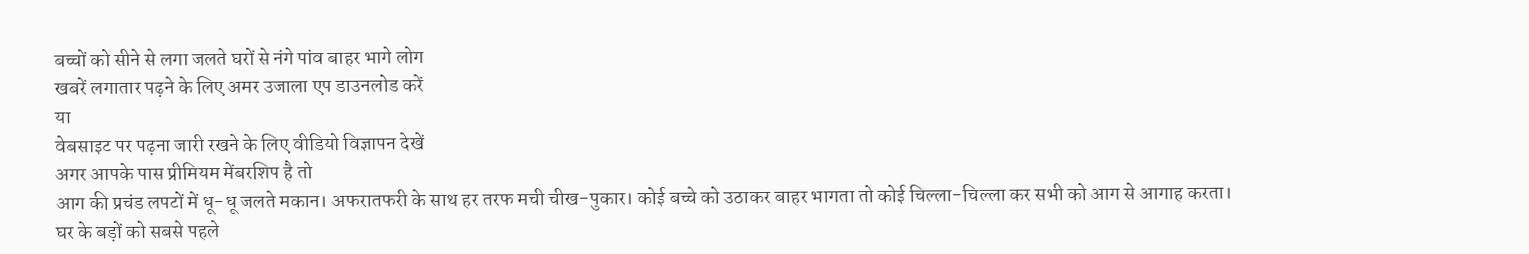बच्चों को सीने से लगा जलते घरों से नंगे पांव बाहर भागे लोग
खबरें लगातार पढ़ने के लिए अमर उजाला एप डाउनलोड करें
या
वेबसाइट पर पढ़ना जारी रखने के लिए वीडियो विज्ञापन देखें
अगर आपके पास प्रीमियम मेंबरशिप है तो
आग की प्रचंड लपटों में धू-धू जलते मकान। अफरातफरी के साथ हर तरफ मची चीख-पुकार। कोई बच्चे को उठाकर बाहर भागता तो कोई चिल्ला-चिल्ला कर सभी को आग से आगाह करता।
घर के बड़ों को सबसे पहले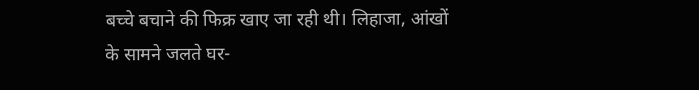बच्चे बचाने की फिक्र खाए जा रही थी। लिहाजा, आंखों के सामने जलते घर-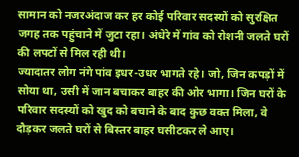सामान को नजरअंदाज कर हर कोई परिवार सदस्यों को सुरक्षित जगह तक पहुंचाने में जुटा रहा। अंधेरे में गांव को रोशनी जलते घरों की लपटों से मिल रही थी।
ज्यादातर लोग नंगे पांव इधर-उधर भागते रहे। जो, जिन कपड़ों में सोया था, उसी में जान बचाकर बाहर की ओर भागा। जिन घरों के परिवार सदस्यों को खुद को बचाने के बाद कुछ वक्त मिला, वे दौड़कर जलते घरों से बिस्तर बाहर घसीटकर ले आए।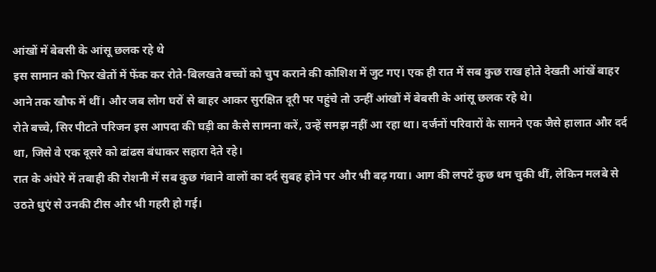आंखों में बेबसी के आंसू छलक रहे थे
इस सामान को फिर खेतों में फेंक कर रोते-बिलखते बच्चों को चुप कराने की कोशिश में जुट गए। एक ही रात में सब कुछ राख होते देखती आंखें बाहर आने तक खौफ में थीं। और जब लोग घरों से बाहर आकर सुरक्षित दूरी पर पहुंचे तो उन्हीं आंखों में बेबसी के आंसू छलक रहे थे।
रोते बच्चे, सिर पीटते परिजन इस आपदा की घड़ी का कैसे सामना करें, उन्हें समझ नहीं आ रहा था। दर्जनों परिवारों के सामने एक जैसे हालात और दर्द था, जिसे वे एक दूसरे को ढांढस बंधाकर सहारा देते रहे।
रात के अंधेरे में तबाही की रोशनी में सब कुछ गंवाने वालों का दर्द सुबह होने पर और भी बढ़ गया। आग की लपटें कुछ थम चुकी थीं, लेकिन मलबे से उठते धुएं से उनकी टीस और भी गहरी हो गई।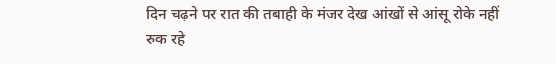दिन चढ़ने पर रात की तबाही के मंजर देख आंखों से आंसू रोके नहीं रुक रहे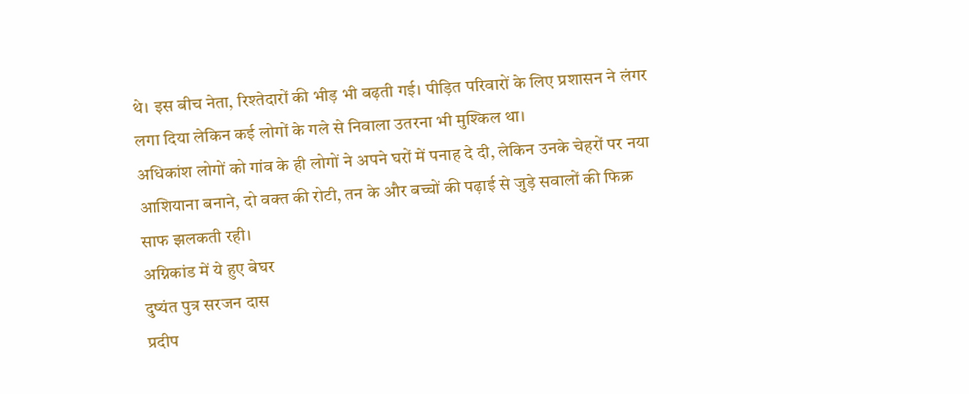थे। इस बीच नेता, रिश्तेदारों की भीड़ भी बढ़ती गई। पीड़ित परिवारों के लिए प्रशासन ने लंगर लगा दिया लेकिन कई लोगों के गले से निवाला उतरना भी मुश्किल था।
अधिकांश लोगों को गांव के ही लोगों ने अपने घरों में पनाह दे दी, लेकिन उनके चेहरों पर नया आशियाना बनाने, दो वक्त की रोटी, तन के और बच्चों की पढ़ाई से जुड़े सवालों की फिक्र साफ झलकती रही।
अग्निकांड में ये हुए बेघर
दुष्यंत पुत्र सरजन दास
प्रदीप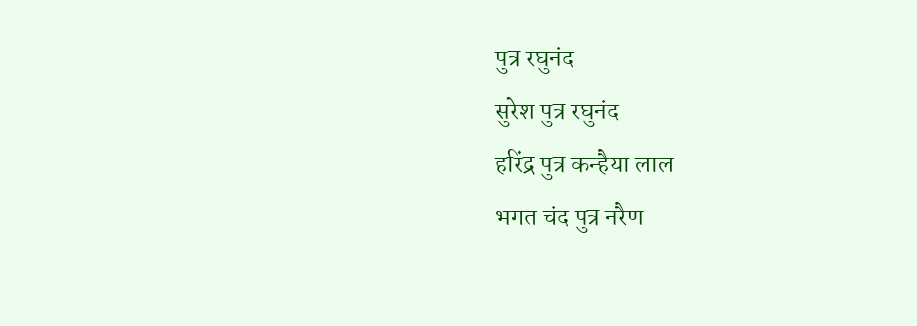पुत्र रघुनंद
सुरेश पुत्र रघुनंद
हरिंद्र पुत्र कन्हैया लाल
भगत चंद पुत्र नरैण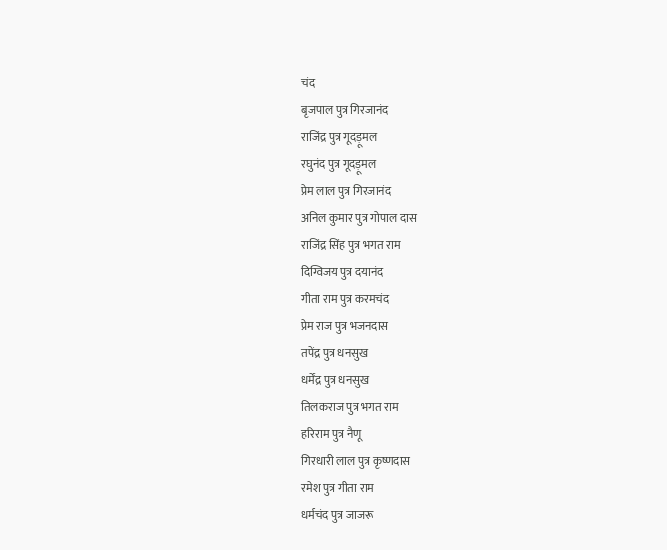चंद
बृजपाल पुत्र गिरजानंद
राजिंद्र पुत्र गूदड़ूमल
रघुनंद पुत्र गूदड़ूमल
प्रेम लाल पुत्र गिरजानंद
अनिल कुमार पुत्र गोपाल दास
राजिंद्र सिंह पुत्र भगत राम
दिग्विजय पुत्र दयानंद
गीता राम पुत्र करमचंद
प्रेम राज पुत्र भजनदास
तपेंद्र पुत्र धनसुख
धर्मेंद्र पुत्र धनसुख
तिलकराज पुत्र भगत राम
हरिराम पुत्र नैणू
गिरधारी लाल पुत्र कृष्णदास
रमेश पुत्र गीता राम
धर्मचंद पुत्र जाजरू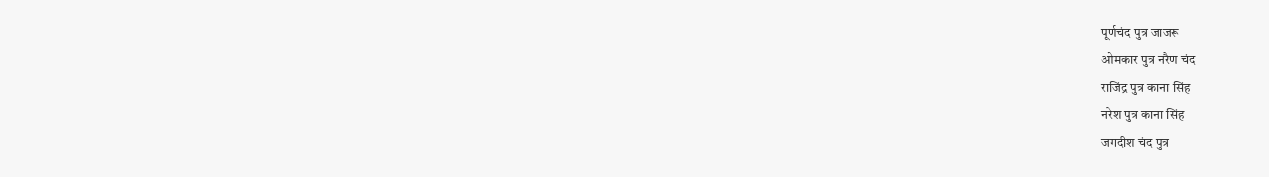पूर्णचंद पुत्र जाजरू
ओमकार पुत्र नरैण चंद
राजिंद्र पुत्र काना सिंह
नरेश पुत्र काना सिंह
जगदीश चंद पुत्र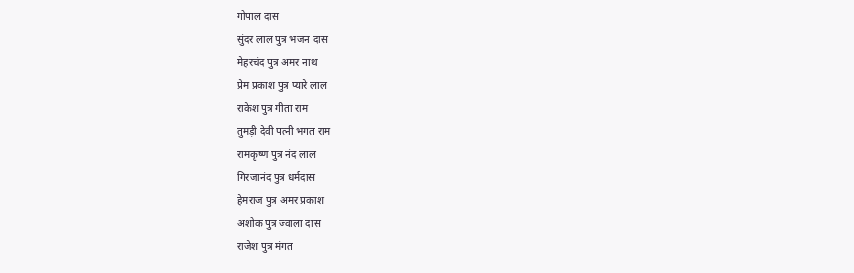गोपाल दास
सुंदर लाल पुत्र भजन दास
मेहरचंद पुत्र अमर नाथ
प्रेम प्रकाश पुत्र प्यारे लाल
राकेश पुत्र गीता राम
तुमड़ी देवी पत्नी भगत राम
रामकृष्ण पुत्र नंद लाल
गिरजानंद पुत्र धर्मदास
हेमराज पुत्र अमर प्रकाश
अशोक पुत्र ज्वाला दास
राजेश पुत्र मंगत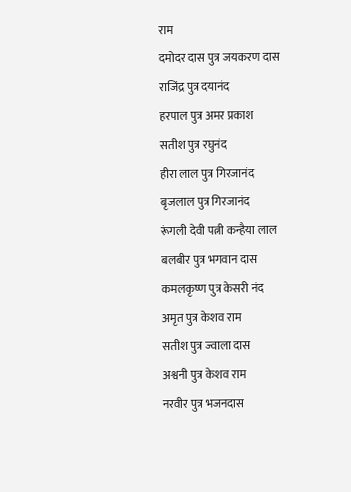राम
दमोदर दास पुत्र जयकरण दास
राजिंद्र पुत्र दयानंद
हरपाल पुत्र अमर प्रकाश
सतीश पुत्र रघुनंद
हीरा लाल पुत्र गिरजानंद
बृजलाल पुत्र गिरजानंद
रूंगली देवी पत्नी कन्हैया लाल
बलबीर पुत्र भगवान दास
कमलकृष्ण पुत्र केसरी नंद
अमृत पुत्र केशव राम
सतीश पुत्र ज्वाला दास
अश्वनी पुत्र केशव राम
नरवीर पुत्र भजनदास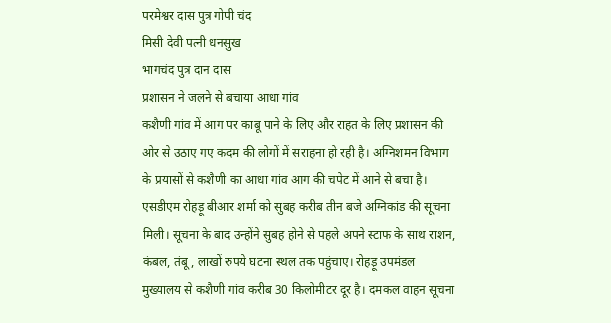परमेश्वर दास पुत्र गोपी चंद
मिसी देवी पत्नी धनसुख
भागचंद पुत्र दान दास
प्रशासन ने जलने से बचाया आधा गांव
कशैणी गांव में आग पर काबू पाने के लिए और राहत के लिए प्रशासन की ओर से उठाए गए कदम की लोगों में सराहना हो रही है। अग्निशमन विभाग के प्रयासों से कशैणी का आधा गांव आग की चपेट में आने से बचा है।
एसडीएम रोहड़ू बीआर शर्मा को सुबह करीब तीन बजे अग्निकांड की सूचना मिली। सूचना के बाद उन्होंने सुबह होने से पहले अपने स्टाफ के साथ राशन, कंबल, तंबू, लाखों रुपये घटना स्थल तक पहुंचाए। रोहड़ू उपमंडल मुख्यालय से कशैणी गांव करीब 30 किलोमीटर दूर है। दमकल वाहन सूचना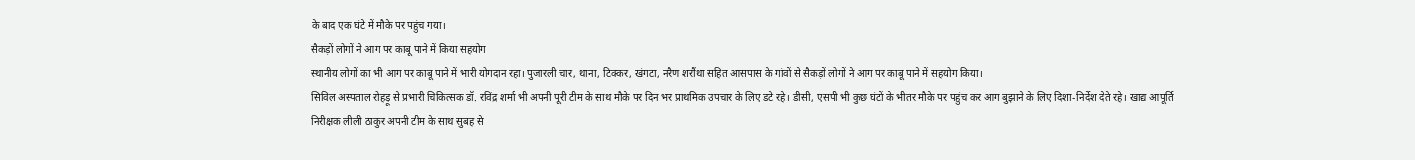के बाद एक घंटे में मौके पर पहुंच गया।
सैकड़ों लोगों ने आग पर काबू पाने में किया सहयोग
स्थानीय लोगों का भी आग पर काबू पाने में भारी योगदान रहा। पुजारली चार, थाना, टिक्कर, खंगटा, नरैण शरौंथा सहित आसपास के गांवों से सैकड़ों लोगों ने आग पर काबू पाने में सहयोग किया।
सिविल अस्पताल रोहड़ू से प्रभारी चिकित्सक डॉ. रविंद्र शर्मा भी अपनी पूरी टीम के साथ मौके पर दिन भर प्राथमिक उपचार के लिए डटे रहे। डीसी, एसपी भी कुछ घंटों के भीतर मौके पर पहुंच कर आग बुझाने के लिए दिशा-निर्देश देते रहे। खाद्य आपूर्ति निरीक्षक लीली ठाकुर अपनी टीम के साथ सुबह से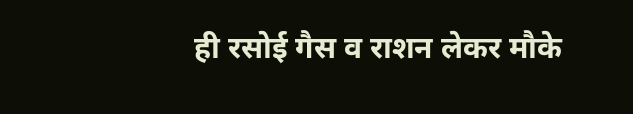ही रसोई गैस व राशन लेकर मौके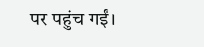पर पहुंच गईं।